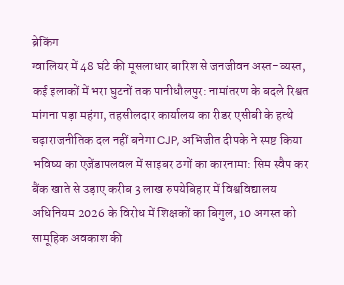ब्रेकिंग
ग्वालियर में 48 घंटे की मूसलाधार बारिश से जनजीवन अस्त-व्यस्त, कई इलाकों में भरा घुटनों तक पानीधौलपुर: नामांतरण के बदले रिश्वत मांगना पड़ा महंगा, तहसीलदार कार्यालय का रीडर एसीबी के हत्थे चढ़ाराजनीतिक दल नहीं बनेगा CJP, अभिजीत दीपके ने स्पष्ट किया भविष्य का एजेंडापलवल में साइबर ठगों का कारनामा: सिम स्वैप कर बैंक खाते से उड़ाए करीब 3 लाख रुपयेबिहार में विश्वविद्यालय अधिनियम 2026 के विरोध में शिक्षकों का बिगुल, 10 अगस्त को सामूहिक अवकाश की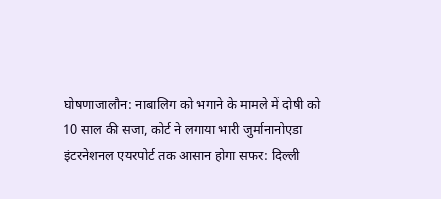घोषणाजालौन: नाबालिग को भगाने के मामले में दोषी को 10 साल की सजा, कोर्ट ने लगाया भारी जुर्मानानोएडा इंटरनेशनल एयरपोर्ट तक आसान होगा सफर: दिल्ली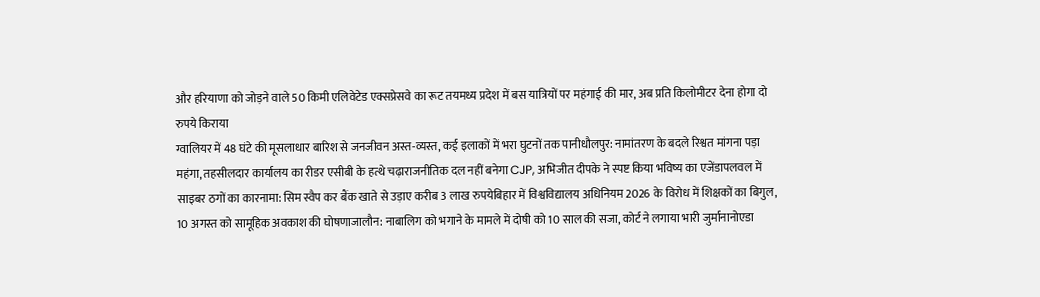और हरियाणा को जोड़ने वाले 50 किमी एलिवेटेड एक्सप्रेसवे का रूट तयमध्य प्रदेश में बस यात्रियों पर महंगाई की मार, अब प्रति किलोमीटर देना होगा दो रुपये किराया
ग्वालियर में 48 घंटे की मूसलाधार बारिश से जनजीवन अस्त-व्यस्त, कई इलाकों में भरा घुटनों तक पानीधौलपुर: नामांतरण के बदले रिश्वत मांगना पड़ा महंगा, तहसीलदार कार्यालय का रीडर एसीबी के हत्थे चढ़ाराजनीतिक दल नहीं बनेगा CJP, अभिजीत दीपके ने स्पष्ट किया भविष्य का एजेंडापलवल में साइबर ठगों का कारनामा: सिम स्वैप कर बैंक खाते से उड़ाए करीब 3 लाख रुपयेबिहार में विश्वविद्यालय अधिनियम 2026 के विरोध में शिक्षकों का बिगुल, 10 अगस्त को सामूहिक अवकाश की घोषणाजालौन: नाबालिग को भगाने के मामले में दोषी को 10 साल की सजा, कोर्ट ने लगाया भारी जुर्मानानोएडा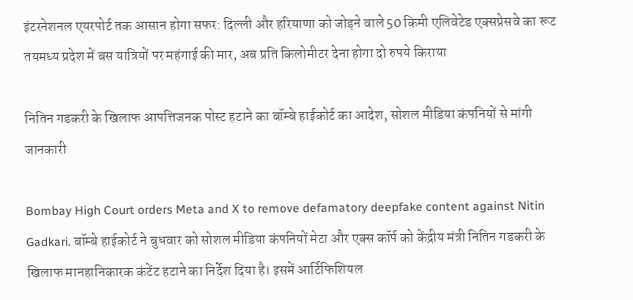इंटरनेशनल एयरपोर्ट तक आसान होगा सफर: दिल्ली और हरियाणा को जोड़ने वाले 50 किमी एलिवेटेड एक्सप्रेसवे का रूट तयमध्य प्रदेश में बस यात्रियों पर महंगाई की मार, अब प्रति किलोमीटर देना होगा दो रुपये किराया

नितिन गडकरी के खिलाफ आपत्तिजनक पोस्ट हटाने का बॉम्बे हाईकोर्ट का आदेश, सोशल मीडिया कंपनियों से मांगी जानकारी

Bombay High Court orders Meta and X to remove defamatory deepfake content against Nitin Gadkari. बॉम्बे हाईकोर्ट ने बुधवार को सोशल मीडिया कंपनियों मेटा और एक्स कॉर्प को केंद्रीय मंत्री नितिन गडकरी के खिलाफ मानहानिकारक कंटेंट हटाने का निर्देश दिया है। इसमें आर्टिफिशियल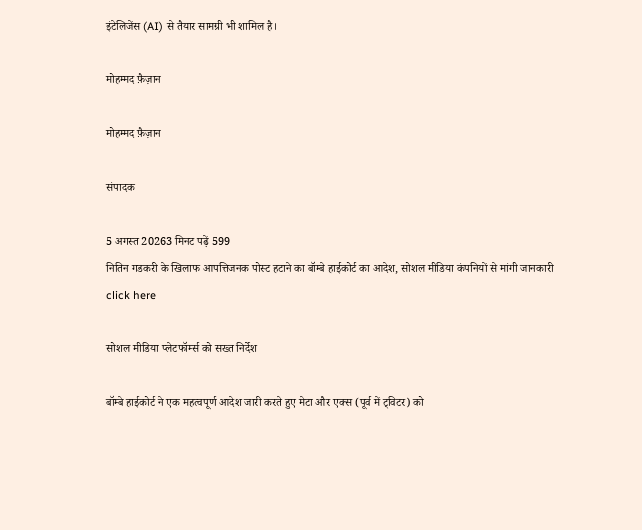इंटेलिजेंस (AI) से तैयार सामग्री भी शामिल है।

मोहम्मद फ़ैज़ान

मोहम्मद फ़ैज़ान

संपादक

5 अगस्त 20263 मिनट पढ़ें 599
नितिन गडकरी के खिलाफ आपत्तिजनक पोस्ट हटाने का बॉम्बे हाईकोर्ट का आदेश, सोशल मीडिया कंपनियों से मांगी जानकारी
click here

सोशल मीडिया प्लेटफॉर्म्स को सख्त निर्देश

बॉम्बे हाईकोर्ट ने एक महत्वपूर्ण आदेश जारी करते हुए मेटा और एक्स (पूर्व में ट्विटर) को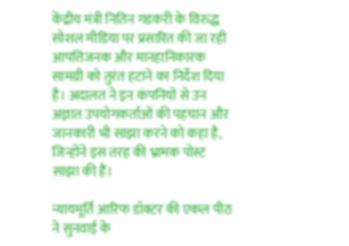केंद्रीय मंत्री नितिन गडकरी के विरुद्ध सोशल मीडिया पर प्रसारित की जा रही आपत्तिजनक और मानहानिकारक सामग्री को तुरंत हटाने का निर्देश दिया है। अदालत ने इन कंपनियों से उन अज्ञात उपयोगकर्ताओं की पहचान और जानकारी भी साझा करने को कहा है, जिन्होंने इस तरह की भ्रामक पोस्ट साझा की हैं।

न्यायमूर्ति आरिफ डॉक्टर की एकल पीठ ने सुनवाई के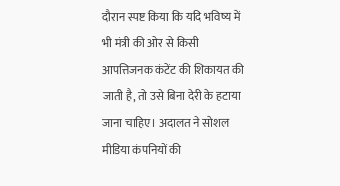दौरान स्पष्ट किया कि यदि भविष्य में भी मंत्री की ओर से किसी आपत्तिजनक कंटेंट की शिकायत की जाती है, तो उसे बिना देरी के हटाया जाना चाहिए। अदालत ने सोशल मीडिया कंपनियों की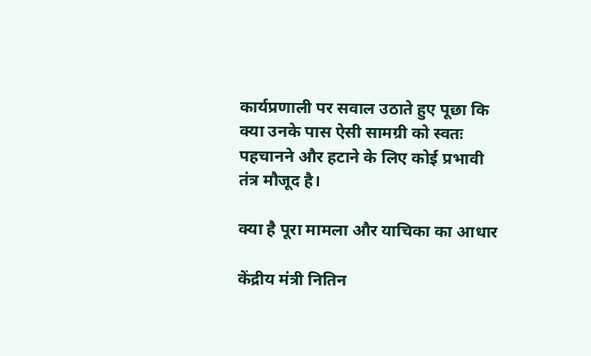कार्यप्रणाली पर सवाल उठाते हुए पूछा कि क्या उनके पास ऐसी सामग्री को स्वतः पहचानने और हटाने के लिए कोई प्रभावी तंत्र मौजूद है।

क्या है पूरा मामला और याचिका का आधार

केंद्रीय मंत्री नितिन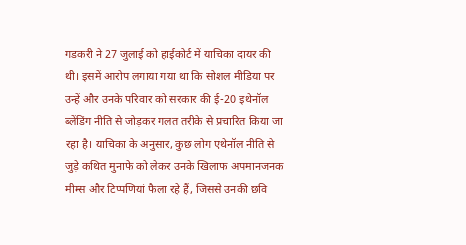गडकरी ने 27 जुलाई को हाईकोर्ट में याचिका दायर की थी। इसमें आरोप लगाया गया था कि सोशल मीडिया पर उन्हें और उनके परिवार को सरकार की ई-20 इथेनॉल ब्लेंडिंग नीति से जोड़कर गलत तरीके से प्रचारित किया जा रहा है। याचिका के अनुसार, कुछ लोग एथेनॉल नीति से जुड़े कथित मुनाफे को लेकर उनके खिलाफ अपमानजनक मीम्स और टिप्पणियां फैला रहे हैं, जिससे उनकी छवि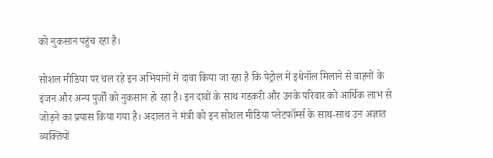को नुकसान पहुंच रहा है।

सोशल मीडिया पर चल रहे इन अभियानों में दावा किया जा रहा है कि पेट्रोल में इथेनॉल मिलाने से वाहनों के इंजन और अन्य पुर्जों को नुकसान हो रहा है। इन दावों के साथ गडकरी और उनके परिवार को आर्थिक लाभ से जोड़ने का प्रयास किया गया है। अदालत ने मंत्री को इन सोशल मीडिया प्लेटफॉर्म्स के साथ-साथ उन अज्ञात व्यक्तियों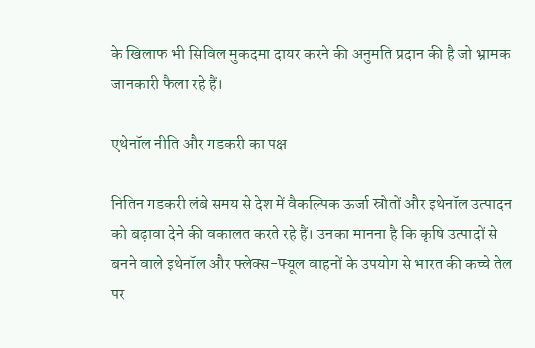के खिलाफ भी सिविल मुकदमा दायर करने की अनुमति प्रदान की है जो भ्रामक जानकारी फैला रहे हैं।

एथेनॉल नीति और गडकरी का पक्ष

नितिन गडकरी लंबे समय से देश में वैकल्पिक ऊर्जा स्रोतों और इथेनॉल उत्पादन को बढ़ावा देने की वकालत करते रहे हैं। उनका मानना है कि कृषि उत्पादों से बनने वाले इथेनॉल और फ्लेक्स-फ्यूल वाहनों के उपयोग से भारत की कच्चे तेल पर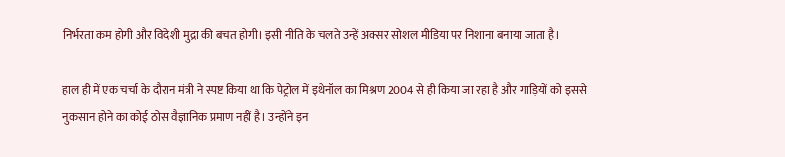निर्भरता कम होगी और विदेशी मुद्रा की बचत होगी। इसी नीति के चलते उन्हें अक्सर सोशल मीडिया पर निशाना बनाया जाता है।

हाल ही में एक चर्चा के दौरान मंत्री ने स्पष्ट किया था कि पेट्रोल में इथेनॉल का मिश्रण 2004 से ही किया जा रहा है और गाड़ियों को इससे नुकसान होने का कोई ठोस वैज्ञानिक प्रमाण नहीं है। उन्होंने इन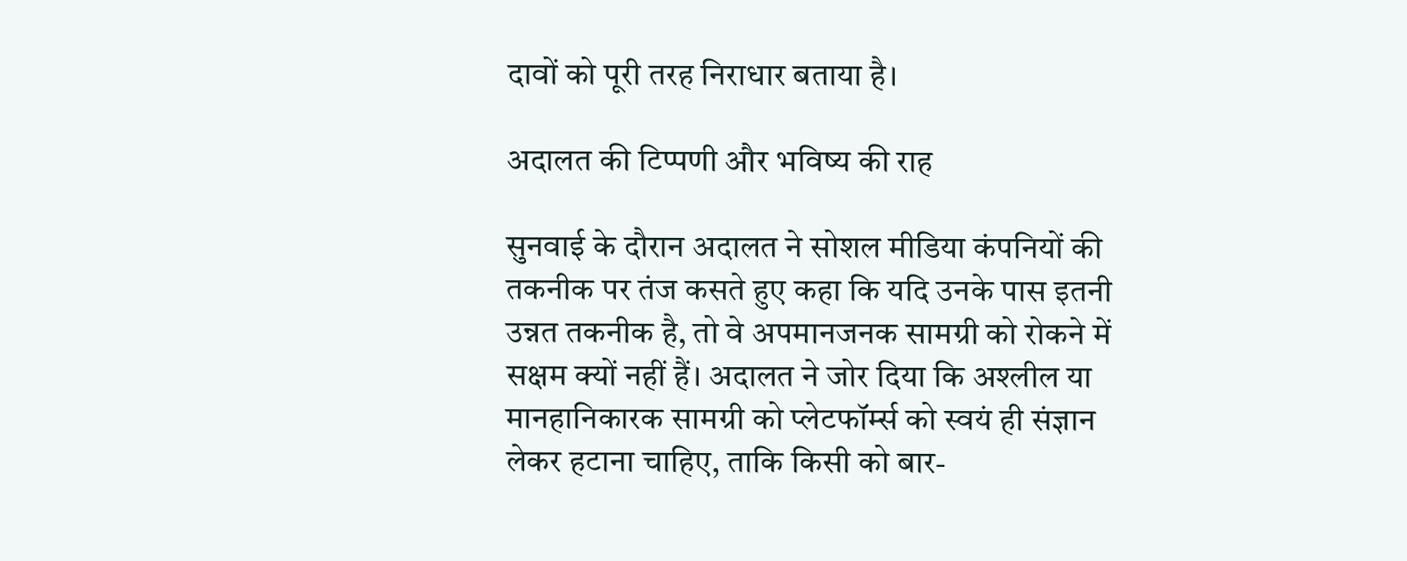दावों को पूरी तरह निराधार बताया है।

अदालत की टिप्पणी और भविष्य की राह

सुनवाई के दौरान अदालत ने सोशल मीडिया कंपनियों की तकनीक पर तंज कसते हुए कहा कि यदि उनके पास इतनी उन्नत तकनीक है, तो वे अपमानजनक सामग्री को रोकने में सक्षम क्यों नहीं हैं। अदालत ने जोर दिया कि अश्लील या मानहानिकारक सामग्री को प्लेटफॉर्म्स को स्वयं ही संज्ञान लेकर हटाना चाहिए, ताकि किसी को बार-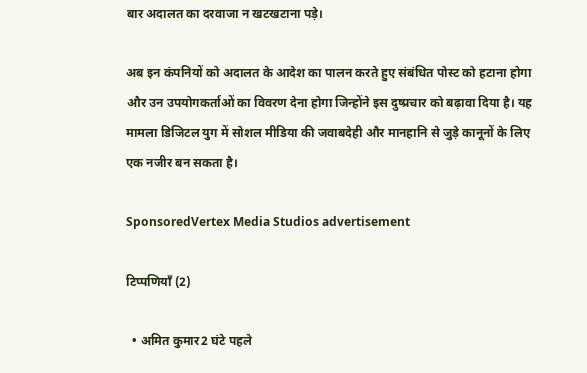बार अदालत का दरवाजा न खटखटाना पड़े।

अब इन कंपनियों को अदालत के आदेश का पालन करते हुए संबंधित पोस्ट को हटाना होगा और उन उपयोगकर्ताओं का विवरण देना होगा जिन्होंने इस दुष्प्रचार को बढ़ावा दिया है। यह मामला डिजिटल युग में सोशल मीडिया की जवाबदेही और मानहानि से जुड़े कानूनों के लिए एक नजीर बन सकता है।

SponsoredVertex Media Studios advertisement

टिप्पणियाँ (2)

  • अमित कुमार2 घंटे पहले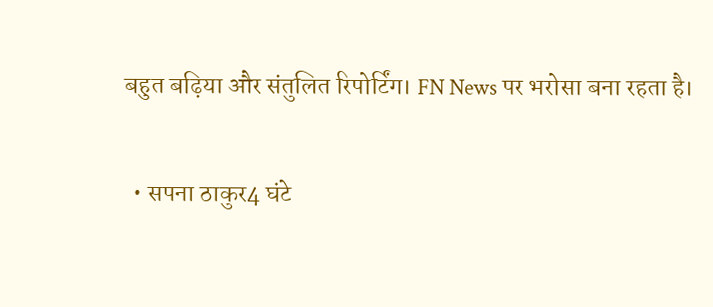बहुत बढ़िया और संतुलित रिपोर्टिंग। FN News पर भरोसा बना रहता है।

  • सपना ठाकुर4 घंटे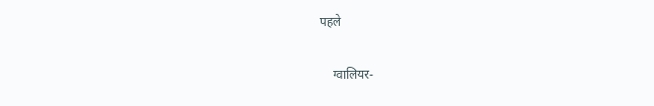पहले

    ग्वालियर-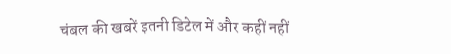चंबल की खबरें इतनी डिटेल में और कहीं नहीं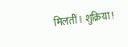मिलतीं। शुक्रिया!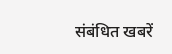संबंधित खबरें